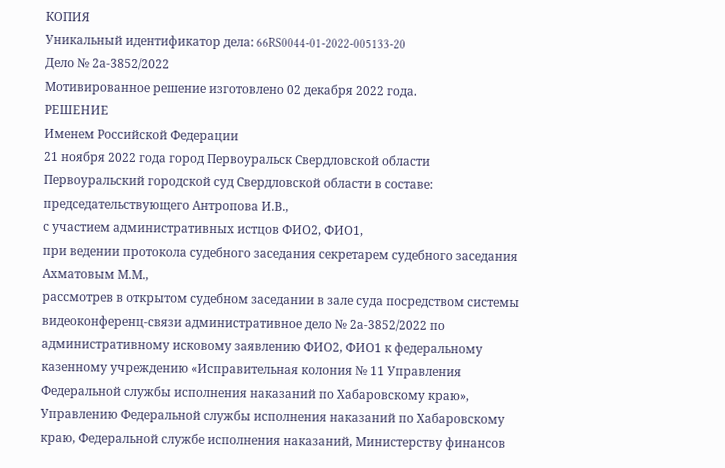КОПИЯ
Уникальный идентификатор дела: 66RS0044-01-2022-005133-20
Дело № 2а-3852/2022
Мотивированное решение изготовлено 02 декабря 2022 года.
РЕШЕНИЕ
Именем Российской Федерации
21 ноября 2022 года город Первоуральск Свердловской области
Первоуральский городской суд Свердловской области в составе:
председательствующего Антропова И.В.,
с участием административных истцов ФИО2, ФИО1,
при ведении протокола судебного заседания секретарем судебного заседания Ахматовым М.М.,
рассмотрев в открытом судебном заседании в зале суда посредством системы видеоконференц-связи административное дело № 2а-3852/2022 по административному исковому заявлению ФИО2, ФИО1 к федеральному казенному учреждению «Исправительная колония № 11 Управления Федеральной службы исполнения наказаний по Хабаровскому краю», Управлению Федеральной службы исполнения наказаний по Хабаровскому краю, Федеральной службе исполнения наказаний, Министерству финансов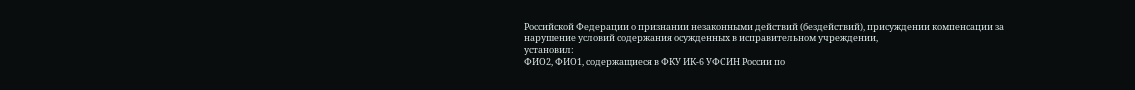Российской Федерации о признании незаконными действий (бездействий), присуждении компенсации за нарушение условий содержания осужденных в исправительном учреждении,
установил:
ФИО2, ФИО1, содержащиеся в ФКУ ИК-6 УФСИН России по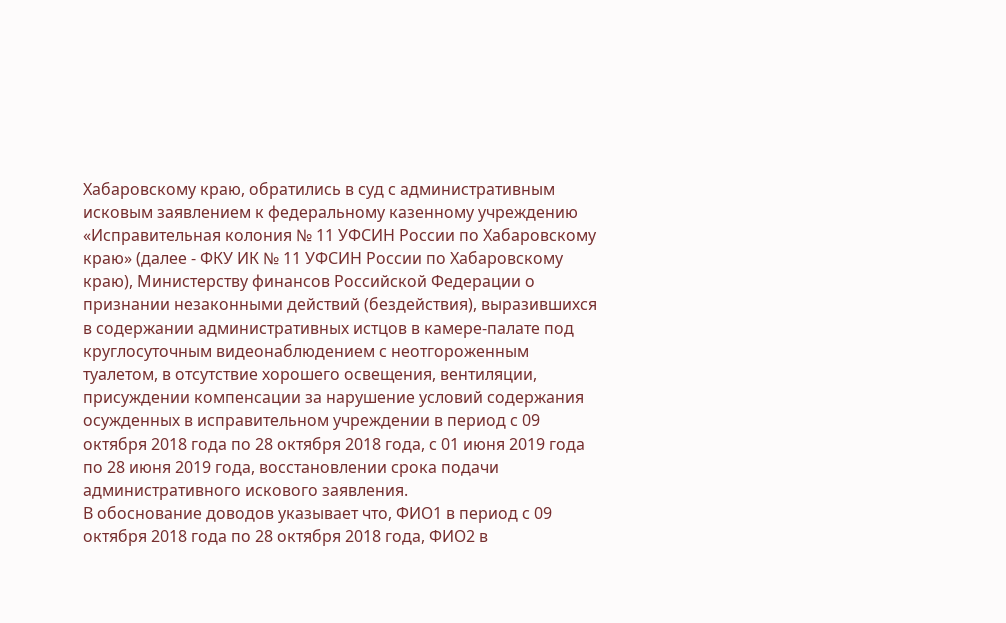Хабаровскому краю, обратились в суд с административным исковым заявлением к федеральному казенному учреждению «Исправительная колония № 11 УФСИН России по Хабаровскому краю» (далее - ФКУ ИК № 11 УФСИН России по Хабаровскому краю), Министерству финансов Российской Федерации о признании незаконными действий (бездействия), выразившихся в содержании административных истцов в камере-палате под круглосуточным видеонаблюдением с неотгороженным туалетом, в отсутствие хорошего освещения, вентиляции, присуждении компенсации за нарушение условий содержания осужденных в исправительном учреждении в период с 09 октября 2018 года по 28 октября 2018 года, с 01 июня 2019 года по 28 июня 2019 года, восстановлении срока подачи административного искового заявления.
В обоснование доводов указывает что, ФИО1 в период с 09 октября 2018 года по 28 октября 2018 года, ФИО2 в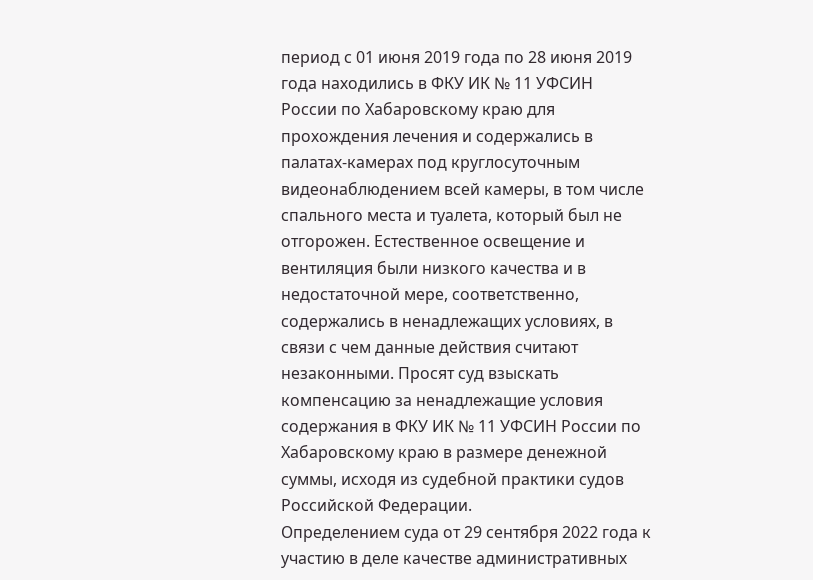период с 01 июня 2019 года по 28 июня 2019 года находились в ФКУ ИК № 11 УФСИН России по Хабаровскому краю для прохождения лечения и содержались в палатах-камерах под круглосуточным видеонаблюдением всей камеры, в том числе спального места и туалета, который был не отгорожен. Естественное освещение и вентиляция были низкого качества и в недостаточной мере, соответственно, содержались в ненадлежащих условиях, в связи с чем данные действия считают незаконными. Просят суд взыскать компенсацию за ненадлежащие условия содержания в ФКУ ИК № 11 УФСИН России по Хабаровскому краю в размере денежной суммы, исходя из судебной практики судов Российской Федерации.
Определением суда от 29 сентября 2022 года к участию в деле качестве административных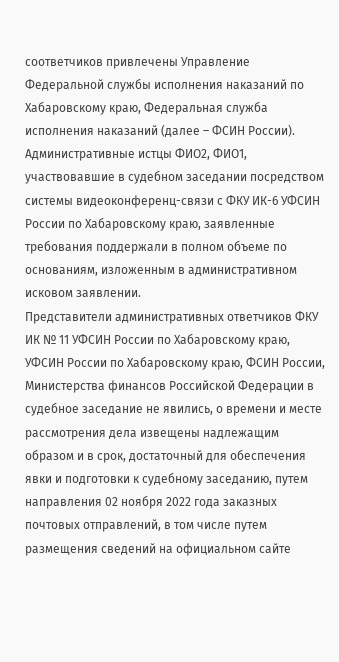соответчиков привлечены Управление Федеральной службы исполнения наказаний по Хабаровскому краю, Федеральная служба исполнения наказаний (далее – ФСИН России).
Административные истцы ФИО2, ФИО1, участвовавшие в судебном заседании посредством системы видеоконференц-связи с ФКУ ИК-6 УФСИН России по Хабаровскому краю, заявленные требования поддержали в полном объеме по основаниям, изложенным в административном исковом заявлении.
Представители административных ответчиков ФКУ ИК № 11 УФСИН России по Хабаровскому краю, УФСИН России по Хабаровскому краю, ФСИН России, Министерства финансов Российской Федерации в судебное заседание не явились, о времени и месте рассмотрения дела извещены надлежащим образом и в срок, достаточный для обеспечения явки и подготовки к судебному заседанию, путем направления 02 ноября 2022 года заказных почтовых отправлений, в том числе путем размещения сведений на официальном сайте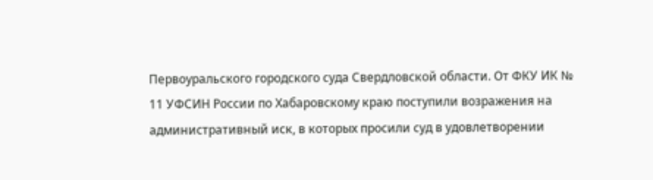Первоуральского городского суда Свердловской области. От ФКУ ИК № 11 УФСИН России по Хабаровскому краю поступили возражения на административный иск, в которых просили суд в удовлетворении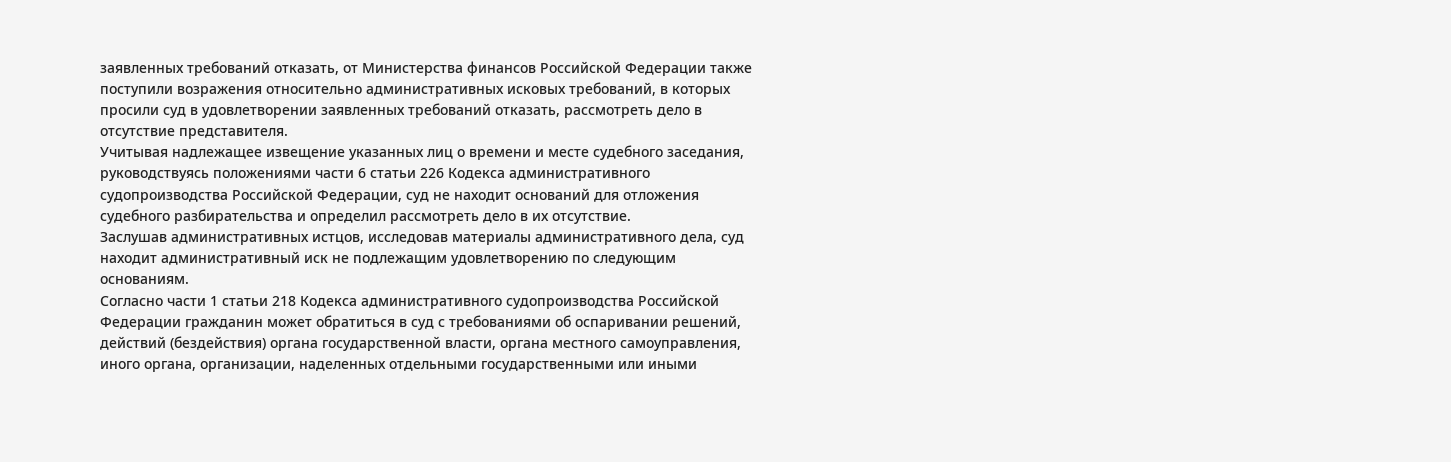заявленных требований отказать, от Министерства финансов Российской Федерации также поступили возражения относительно административных исковых требований, в которых просили суд в удовлетворении заявленных требований отказать, рассмотреть дело в отсутствие представителя.
Учитывая надлежащее извещение указанных лиц о времени и месте судебного заседания, руководствуясь положениями части 6 статьи 226 Кодекса административного судопроизводства Российской Федерации, суд не находит оснований для отложения судебного разбирательства и определил рассмотреть дело в их отсутствие.
Заслушав административных истцов, исследовав материалы административного дела, суд находит административный иск не подлежащим удовлетворению по следующим основаниям.
Согласно части 1 статьи 218 Кодекса административного судопроизводства Российской Федерации гражданин может обратиться в суд с требованиями об оспаривании решений, действий (бездействия) органа государственной власти, органа местного самоуправления, иного органа, организации, наделенных отдельными государственными или иными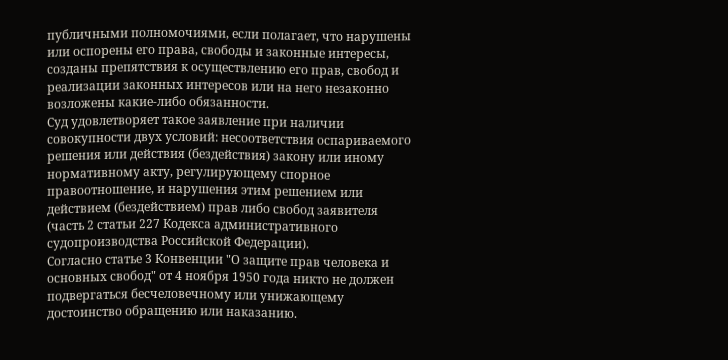публичными полномочиями, если полагает, что нарушены или оспорены его права, свободы и законные интересы, созданы препятствия к осуществлению его прав, свобод и реализации законных интересов или на него незаконно возложены какие-либо обязанности.
Суд удовлетворяет такое заявление при наличии совокупности двух условий: несоответствия оспариваемого решения или действия (бездействия) закону или иному нормативному акту, регулирующему спорное правоотношение, и нарушения этим решением или действием (бездействием) прав либо свобод заявителя (часть 2 статьи 227 Кодекса административного судопроизводства Российской Федерации).
Согласно статье 3 Конвенции "О защите прав человека и основных свобод" от 4 ноября 1950 года никто не должен подвергаться бесчеловечному или унижающему достоинство обращению или наказанию.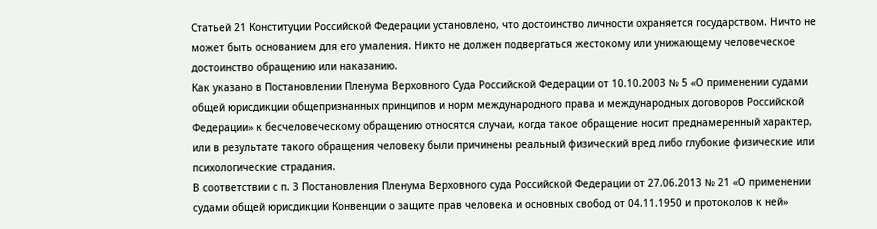Статьей 21 Конституции Российской Федерации установлено, что достоинство личности охраняется государством. Ничто не может быть основанием для его умаления. Никто не должен подвергаться жестокому или унижающему человеческое достоинство обращению или наказанию.
Как указано в Постановлении Пленума Верховного Суда Российской Федерации от 10.10.2003 № 5 «О применении судами общей юрисдикции общепризнанных принципов и норм международного права и международных договоров Российской Федерации» к бесчеловеческому обращению относятся случаи, когда такое обращение носит преднамеренный характер, или в результате такого обращения человеку были причинены реальный физический вред либо глубокие физические или психологические страдания.
В соответствии с п. 3 Постановления Пленума Верховного суда Российской Федерации от 27.06.2013 № 21 «О применении судами общей юрисдикции Конвенции о защите прав человека и основных свобод от 04.11.1950 и протоколов к ней»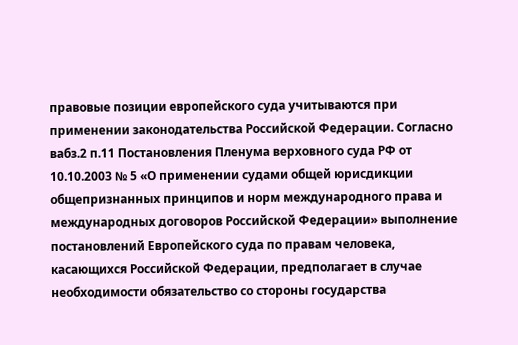правовые позиции европейского суда учитываются при применении законодательства Российской Федерации. Согласно вабз.2 п.11 Постановления Пленума верховного суда РФ от 10.10.2003 № 5 «О применении судами общей юрисдикции общепризнанных принципов и норм международного права и международных договоров Российской Федерации» выполнение постановлений Европейского суда по правам человека, касающихся Российской Федерации, предполагает в случае необходимости обязательство со стороны государства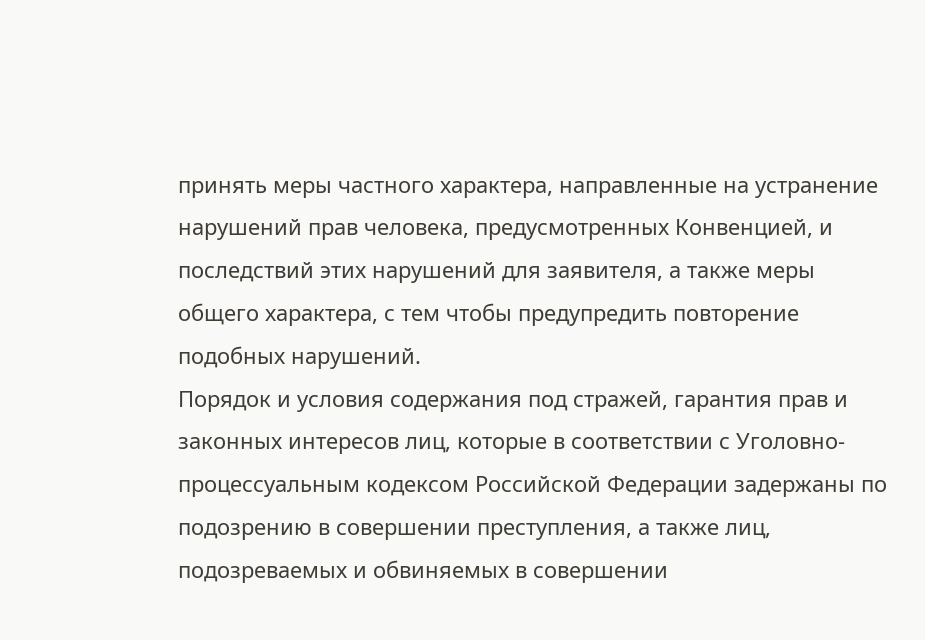принять меры частного характера, направленные на устранение нарушений прав человека, предусмотренных Конвенцией, и последствий этих нарушений для заявителя, а также меры общего характера, с тем чтобы предупредить повторение подобных нарушений.
Порядок и условия содержания под стражей, гарантия прав и законных интересов лиц, которые в соответствии с Уголовно-процессуальным кодексом Российской Федерации задержаны по подозрению в совершении преступления, а также лиц, подозреваемых и обвиняемых в совершении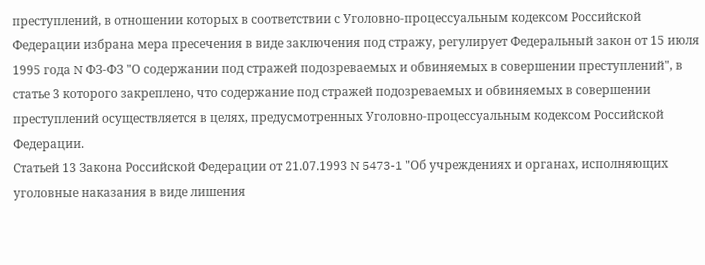преступлений, в отношении которых в соответствии с Уголовно-процессуальным кодексом Российской Федерации избрана мера пресечения в виде заключения под стражу, регулирует Федеральный закон от 15 июля 1995 года N ФЗ-ФЗ "О содержании под стражей подозреваемых и обвиняемых в совершении преступлений", в статье 3 которого закреплено, что содержание под стражей подозреваемых и обвиняемых в совершении преступлений осуществляется в целях, предусмотренных Уголовно-процессуальным кодексом Российской Федерации.
Статьей 13 Закона Российской Федерации от 21.07.1993 N 5473-1 "Об учреждениях и органах, исполняющих уголовные наказания в виде лишения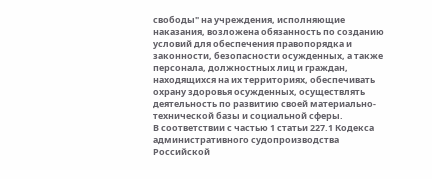свободы" на учреждения, исполняющие наказания, возложена обязанность по созданию условий для обеспечения правопорядка и законности, безопасности осужденных, а также персонала, должностных лиц и граждан, находящихся на их территориях, обеспечивать охрану здоровья осужденных, осуществлять деятельность по развитию своей материально-технической базы и социальной сферы.
В соответствии с частью 1 статьи 227.1 Кодекса административного судопроизводства Российской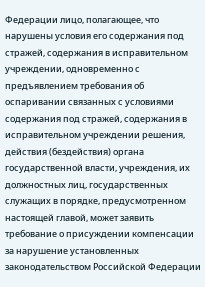Федерации лицо, полагающее, что нарушены условия его содержания под стражей, содержания в исправительном учреждении, одновременно с предъявлением требования об оспаривании связанных с условиями содержания под стражей, содержания в исправительном учреждении решения, действия (бездействия) органа государственной власти, учреждения, их должностных лиц, государственных служащих в порядке, предусмотренном настоящей главой, может заявить требование о присуждении компенсации за нарушение установленных законодательством Российской Федерации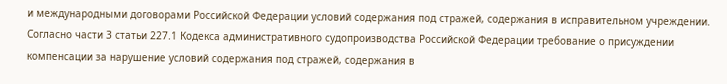и международными договорами Российской Федерации условий содержания под стражей, содержания в исправительном учреждении.
Согласно части 3 статьи 227.1 Кодекса административного судопроизводства Российской Федерации требование о присуждении компенсации за нарушение условий содержания под стражей, содержания в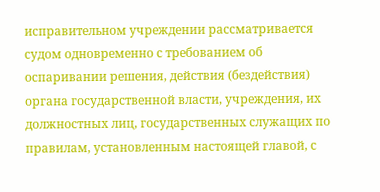исправительном учреждении рассматривается судом одновременно с требованием об оспаривании решения, действия (бездействия) органа государственной власти, учреждения, их должностных лиц, государственных служащих по правилам, установленным настоящей главой, с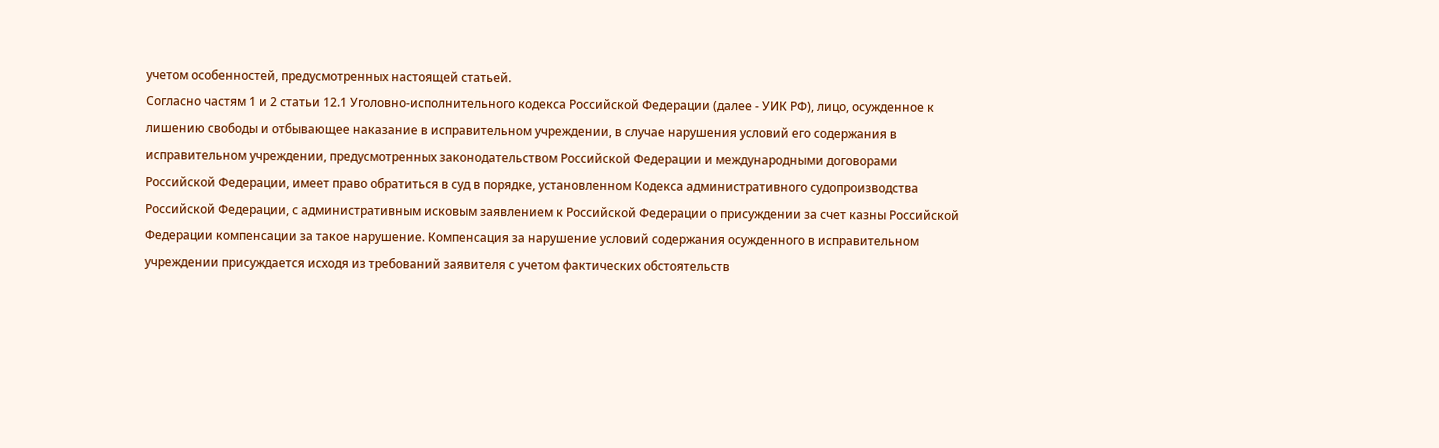учетом особенностей, предусмотренных настоящей статьей.
Согласно частям 1 и 2 статьи 12.1 Уголовно-исполнительного кодекса Российской Федерации (далее - УИК РФ), лицо, осужденное к лишению свободы и отбывающее наказание в исправительном учреждении, в случае нарушения условий его содержания в исправительном учреждении, предусмотренных законодательством Российской Федерации и международными договорами Российской Федерации, имеет право обратиться в суд в порядке, установленном Кодекса административного судопроизводства Российской Федерации, с административным исковым заявлением к Российской Федерации о присуждении за счет казны Российской Федерации компенсации за такое нарушение. Компенсация за нарушение условий содержания осужденного в исправительном учреждении присуждается исходя из требований заявителя с учетом фактических обстоятельств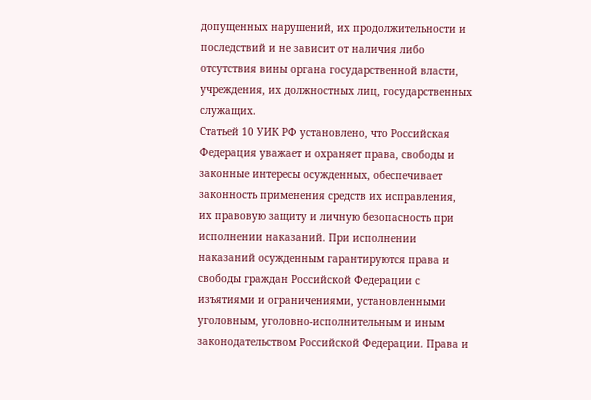допущенных нарушений, их продолжительности и последствий и не зависит от наличия либо отсутствия вины органа государственной власти, учреждения, их должностных лиц, государственных служащих.
Статьей 10 УИК РФ установлено, что Российская Федерация уважает и охраняет права, свободы и законные интересы осужденных, обеспечивает законность применения средств их исправления, их правовую защиту и личную безопасность при исполнении наказаний. При исполнении наказаний осужденным гарантируются права и свободы граждан Российской Федерации с изъятиями и ограничениями, установленными уголовным, уголовно-исполнительным и иным законодательством Российской Федерации. Права и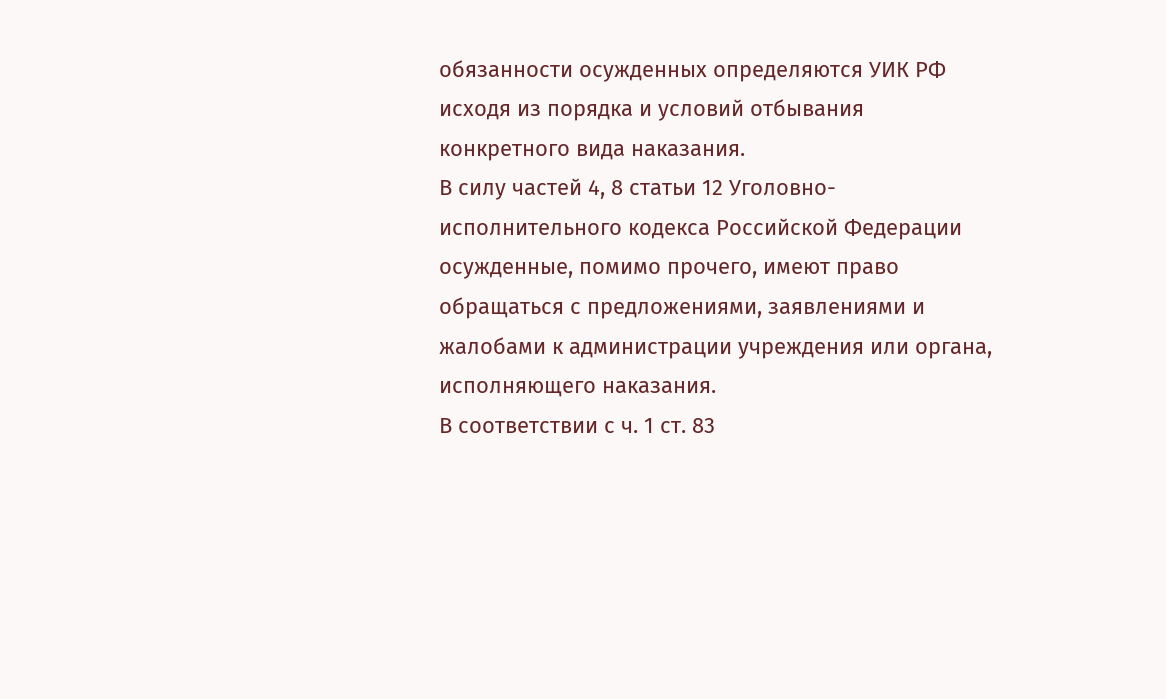обязанности осужденных определяются УИК РФ исходя из порядка и условий отбывания конкретного вида наказания.
В силу частей 4, 8 статьи 12 Уголовно-исполнительного кодекса Российской Федерации осужденные, помимо прочего, имеют право обращаться с предложениями, заявлениями и жалобами к администрации учреждения или органа, исполняющего наказания.
В соответствии с ч. 1 ст. 83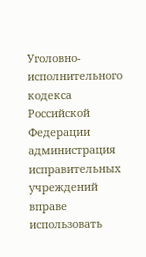Уголовно-исполнительного кодекса Российской Федерации администрация исправительных учреждений вправе использовать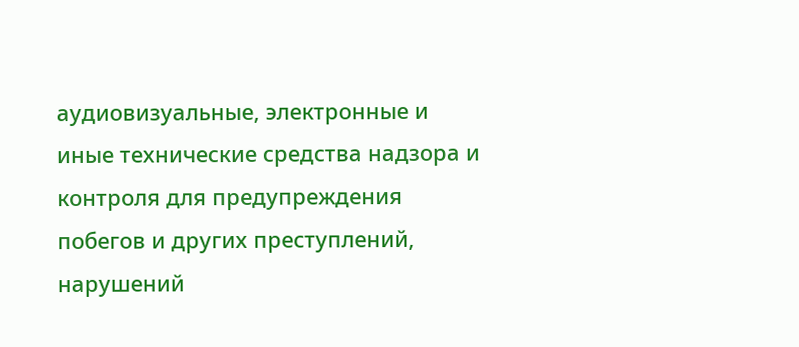аудиовизуальные, электронные и иные технические средства надзора и контроля для предупреждения побегов и других преступлений, нарушений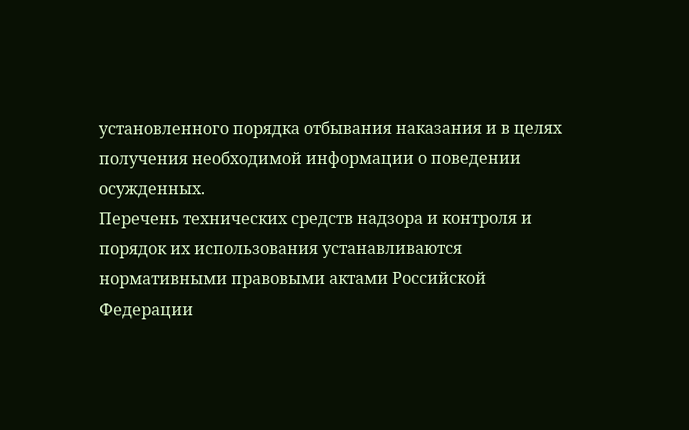установленного порядка отбывания наказания и в целях получения необходимой информации о поведении осужденных.
Перечень технических средств надзора и контроля и порядок их использования устанавливаются нормативными правовыми актами Российской Федерации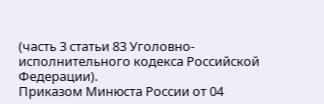(часть 3 статьи 83 Уголовно-исполнительного кодекса Российской Федерации).
Приказом Минюста России от 04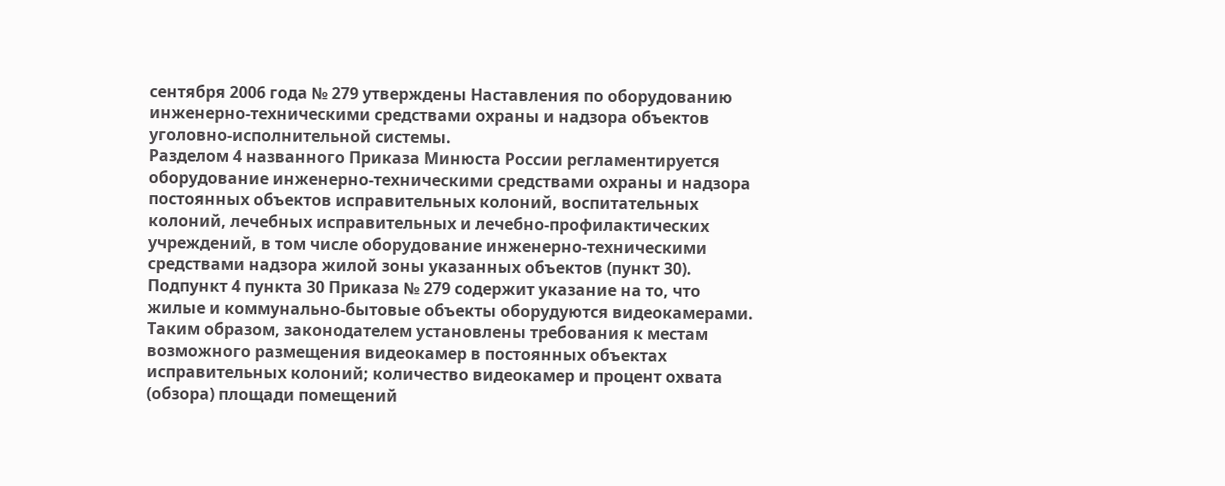сентября 2006 года № 279 утверждены Наставления по оборудованию инженерно-техническими средствами охраны и надзора объектов уголовно-исполнительной системы.
Разделом 4 названного Приказа Минюста России регламентируется оборудование инженерно-техническими средствами охраны и надзора постоянных объектов исправительных колоний, воспитательных колоний, лечебных исправительных и лечебно-профилактических учреждений, в том числе оборудование инженерно-техническими средствами надзора жилой зоны указанных объектов (пункт 30).
Подпункт 4 пункта 30 Приказа № 279 содержит указание на то, что жилые и коммунально-бытовые объекты оборудуются видеокамерами.
Таким образом, законодателем установлены требования к местам возможного размещения видеокамер в постоянных объектах исправительных колоний; количество видеокамер и процент охвата (обзора) площади помещений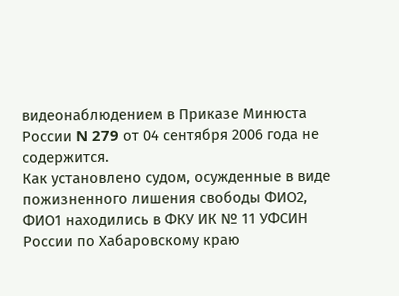видеонаблюдением в Приказе Минюста России N 279 от 04 сентября 2006 года не содержится.
Как установлено судом, осужденные в виде пожизненного лишения свободы ФИО2, ФИО1 находились в ФКУ ИК № 11 УФСИН России по Хабаровскому краю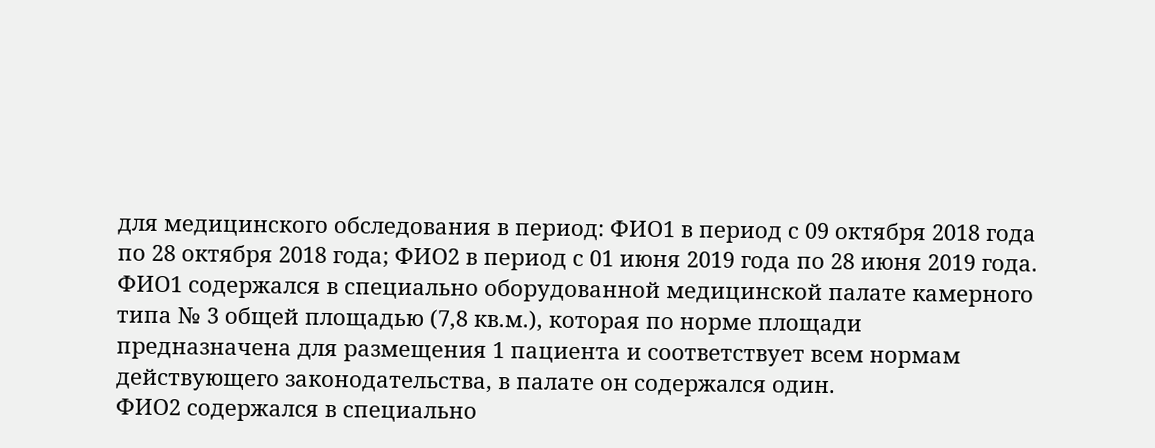для медицинского обследования в период: ФИО1 в период с 09 октября 2018 года по 28 октября 2018 года; ФИО2 в период с 01 июня 2019 года по 28 июня 2019 года.
ФИО1 содержался в специально оборудованной медицинской палате камерного типа № 3 общей площадью (7,8 кв.м.), которая по норме площади предназначена для размещения 1 пациента и соответствует всем нормам действующего законодательства, в палате он содержался один.
ФИО2 содержался в специально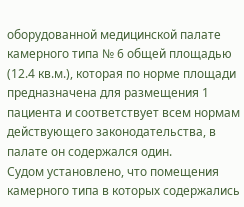оборудованной медицинской палате камерного типа № 6 общей площадью (12.4 кв.м.), которая по норме площади предназначена для размещения 1 пациента и соответствует всем нормам действующего законодательства, в палате он содержался один.
Судом установлено, что помещения камерного типа в которых содержались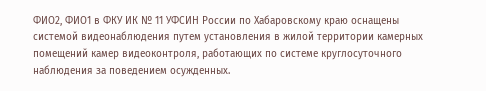ФИО2, ФИО1 в ФКУ ИК № 11 УФСИН России по Хабаровскому краю оснащены системой видеонаблюдения путем установления в жилой территории камерных помещений камер видеоконтроля, работающих по системе круглосуточного наблюдения за поведением осужденных.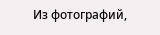Из фотографий,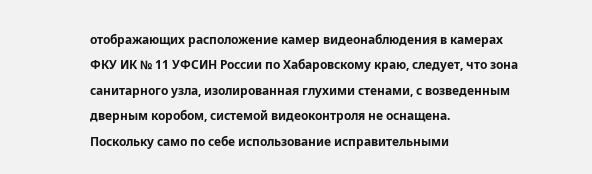отображающих расположение камер видеонаблюдения в камерах ФКУ ИК № 11 УФСИН России по Хабаровскому краю, следует, что зона санитарного узла, изолированная глухими стенами, с возведенным дверным коробом, системой видеоконтроля не оснащена.
Поскольку само по себе использование исправительными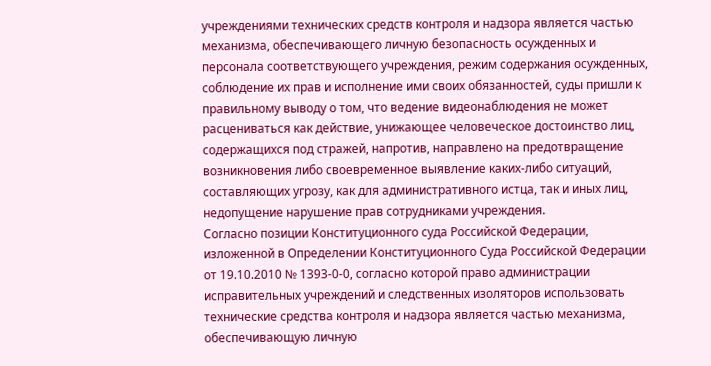учреждениями технических средств контроля и надзора является частью механизма, обеспечивающего личную безопасность осужденных и персонала соответствующего учреждения, режим содержания осужденных, соблюдение их прав и исполнение ими своих обязанностей, суды пришли к правильному выводу о том, что ведение видеонаблюдения не может расцениваться как действие, унижающее человеческое достоинство лиц, содержащихся под стражей, напротив, направлено на предотвращение возникновения либо своевременное выявление каких-либо ситуаций, составляющих угрозу, как для административного истца, так и иных лиц, недопущение нарушение прав сотрудниками учреждения.
Согласно позиции Конституционного суда Российской Федерации, изложенной в Определении Конституционного Суда Российской Федерации от 19.10.2010 № 1393-0-0, согласно которой право администрации исправительных учреждений и следственных изоляторов использовать технические средства контроля и надзора является частью механизма, обеспечивающую личную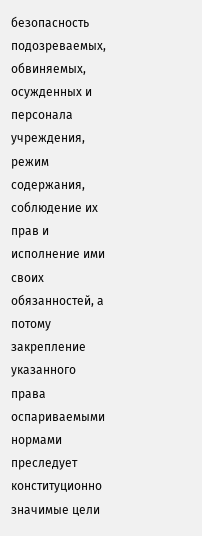безопасность подозреваемых, обвиняемых, осужденных и персонала учреждения, режим содержания, соблюдение их прав и исполнение ими своих обязанностей, а потому закрепление указанного права оспариваемыми нормами преследует конституционно значимые цели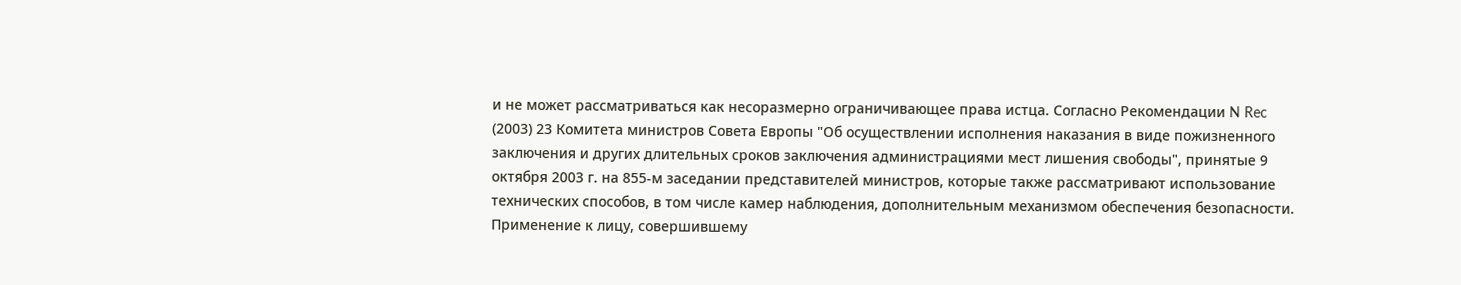и не может рассматриваться как несоразмерно ограничивающее права истца. Согласно Рекомендации N Rec (2003) 23 Комитета министров Совета Европы "Об осуществлении исполнения наказания в виде пожизненного заключения и других длительных сроков заключения администрациями мест лишения свободы", принятые 9 октября 2003 г. на 855-м заседании представителей министров, которые также рассматривают использование технических способов, в том числе камер наблюдения, дополнительным механизмом обеспечения безопасности.
Применение к лицу, совершившему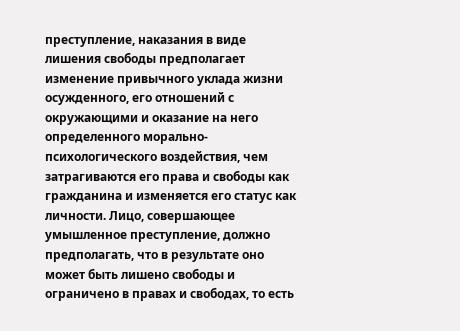преступление, наказания в виде лишения свободы предполагает изменение привычного уклада жизни осужденного, его отношений с окружающими и оказание на него определенного морально-психологического воздействия, чем затрагиваются его права и свободы как гражданина и изменяется его статус как личности. Лицо, совершающее умышленное преступление, должно предполагать, что в результате оно может быть лишено свободы и ограничено в правах и свободах, то есть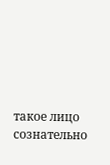такое лицо сознательно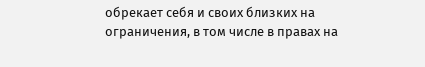обрекает себя и своих близких на ограничения, в том числе в правах на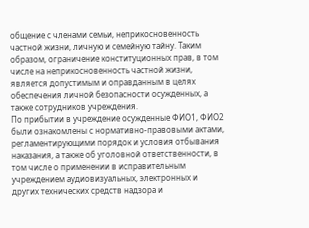общение с членами семьи, неприкосновенность частной жизни, личную и семейную тайну. Таким образом, ограничение конституционных прав, в том числе на неприкосновенность частной жизни, является допустимым и оправданным в целях обеспечения личной безопасности осужденных, а также сотрудников учреждения.
По прибытии в учреждение осужденные ФИО1, ФИО2 были ознакомлены с нормативно-правовыми актами, регламентирующими порядок и условия отбывания наказания, а также об уголовной ответственности, в том числе о применении в исправительным учреждением аудиовизуальных, электронных и других технических средств надзора и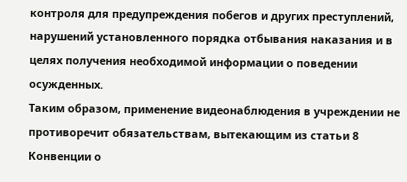контроля для предупреждения побегов и других преступлений, нарушений установленного порядка отбывания наказания и в целях получения необходимой информации о поведении осужденных.
Таким образом, применение видеонаблюдения в учреждении не противоречит обязательствам, вытекающим из статьи 8 Конвенции о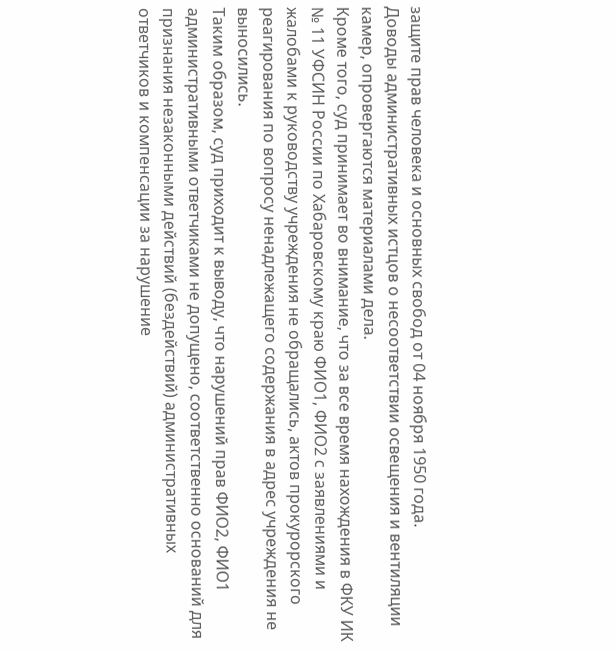защите прав человека и основных свобод от 04 ноября 1950 года.
Доводы административных истцов о несоответствии освещения и вентиляции камер, опровергаются материалами дела.
Кроме того, суд принимает во внимание, что за все время нахождения в ФКУ ИК № 11 УФСИН России по Хабаровскому краю ФИО1, ФИО2 с заявлениями и жалобами к руководству учреждения не обращались, актов прокурорского реагирования по вопросу ненадлежащего содержания в адрес учреждения не выносились.
Таким образом, суд приходит к выводу, что нарушений прав ФИО2, ФИО1 административными ответчиками не допущено, соответственно оснований для признания незаконными действий (бездействий) административных ответчиков и компенсации за нарушение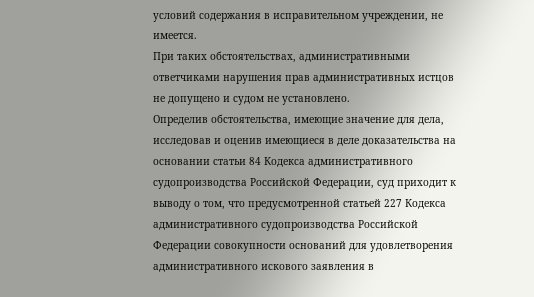условий содержания в исправительном учреждении, не имеется.
При таких обстоятельствах, административными ответчиками нарушения прав административных истцов не допущено и судом не установлено.
Определив обстоятельства, имеющие значение для дела, исследовав и оценив имеющиеся в деле доказательства на основании статьи 84 Кодекса административного судопроизводства Российской Федерации, суд приходит к выводу о том, что предусмотренной статьей 227 Кодекса административного судопроизводства Российской Федерации совокупности оснований для удовлетворения административного искового заявления в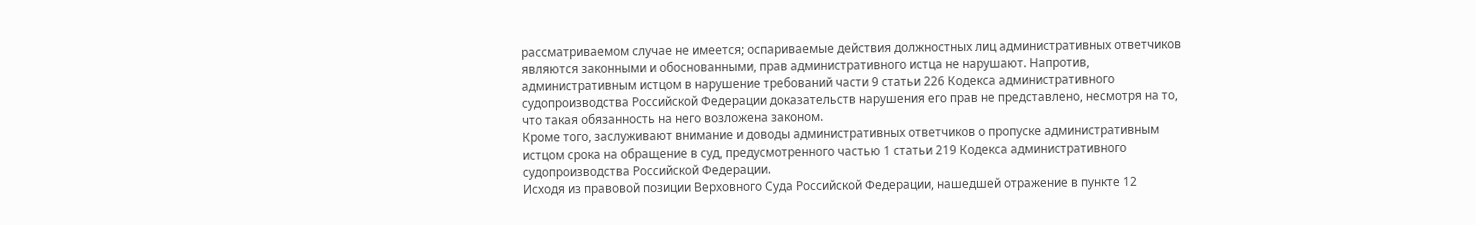рассматриваемом случае не имеется; оспариваемые действия должностных лиц административных ответчиков являются законными и обоснованными, прав административного истца не нарушают. Напротив, административным истцом в нарушение требований части 9 статьи 226 Кодекса административного судопроизводства Российской Федерации доказательств нарушения его прав не представлено, несмотря на то, что такая обязанность на него возложена законом.
Кроме того, заслуживают внимание и доводы административных ответчиков о пропуске административным истцом срока на обращение в суд, предусмотренного частью 1 статьи 219 Кодекса административного судопроизводства Российской Федерации.
Исходя из правовой позиции Верховного Суда Российской Федерации, нашедшей отражение в пункте 12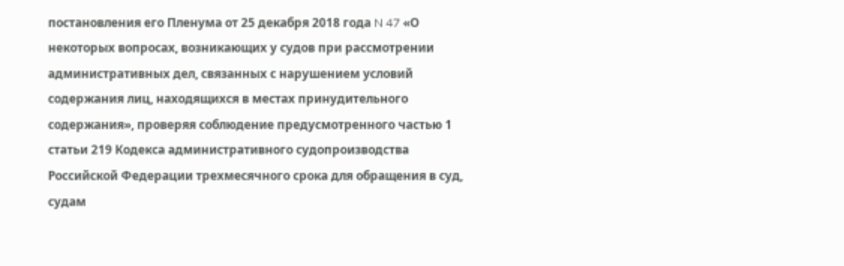постановления его Пленума от 25 декабря 2018 года N 47 «О некоторых вопросах, возникающих у судов при рассмотрении административных дел, связанных с нарушением условий содержания лиц, находящихся в местах принудительного содержания», проверяя соблюдение предусмотренного частью 1 статьи 219 Кодекса административного судопроизводства Российской Федерации трехмесячного срока для обращения в суд, судам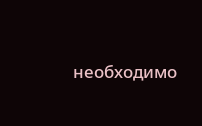необходимо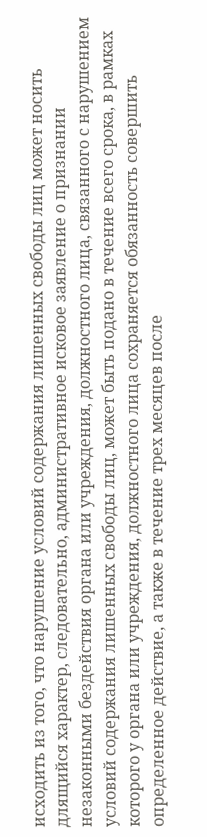исходить из того, что нарушение условий содержания лишенных свободы лиц может носить длящийся характер, следовательно, административное исковое заявление о признании незаконными бездействия органа или учреждения, должностного лица, связанного с нарушением условий содержания лишенных свободы лиц, может быть подано в течение всего срока, в рамках которого у органа или учреждения, должностного лица сохраняется обязанность совершить определенное действие, а также в течение трех месяцев после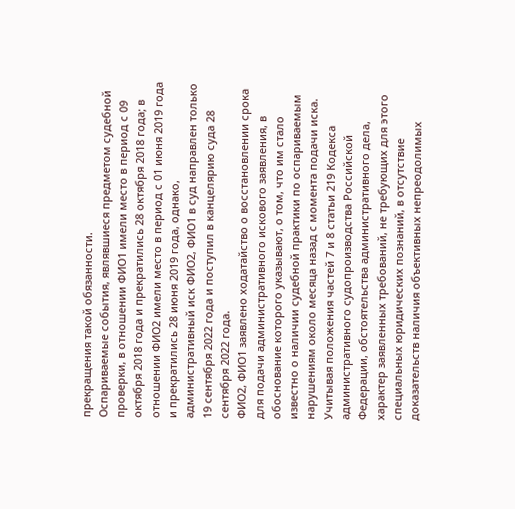прекращения такой обязанности.
Оспариваемые события, являвшиеся предметом судебной проверки, в отношении ФИО1 имели место в период с 09 октября 2018 года и прекратились 28 октября 2018 года; в отношении ФИО2 имели место в период с 01 июня 2019 года и прекратились 28 июня 2019 года, однако, административный иск ФИО2, ФИО1 в суд направлен только 19 сентября 2022 года и поступил в канцелярию суда 28 сентября 2022 года.
ФИО2, ФИО1 заявлено ходатайство о восстановлении срока для подачи административного искового заявления, в обоснование которого указывают, о том, что им стало известно о наличии судебной практики по оспариваемым нарушениям около месяца назад с момента подачи иска.
Учитывая положения частей 7 и 8 статьи 219 Кодекса административного судопроизводства Российской Федерации, обстоятельства административного дела, характер заявленных требований, не требующих для этого специальных юридических познаний, в отсутствие доказательств наличия объективных непреодолимых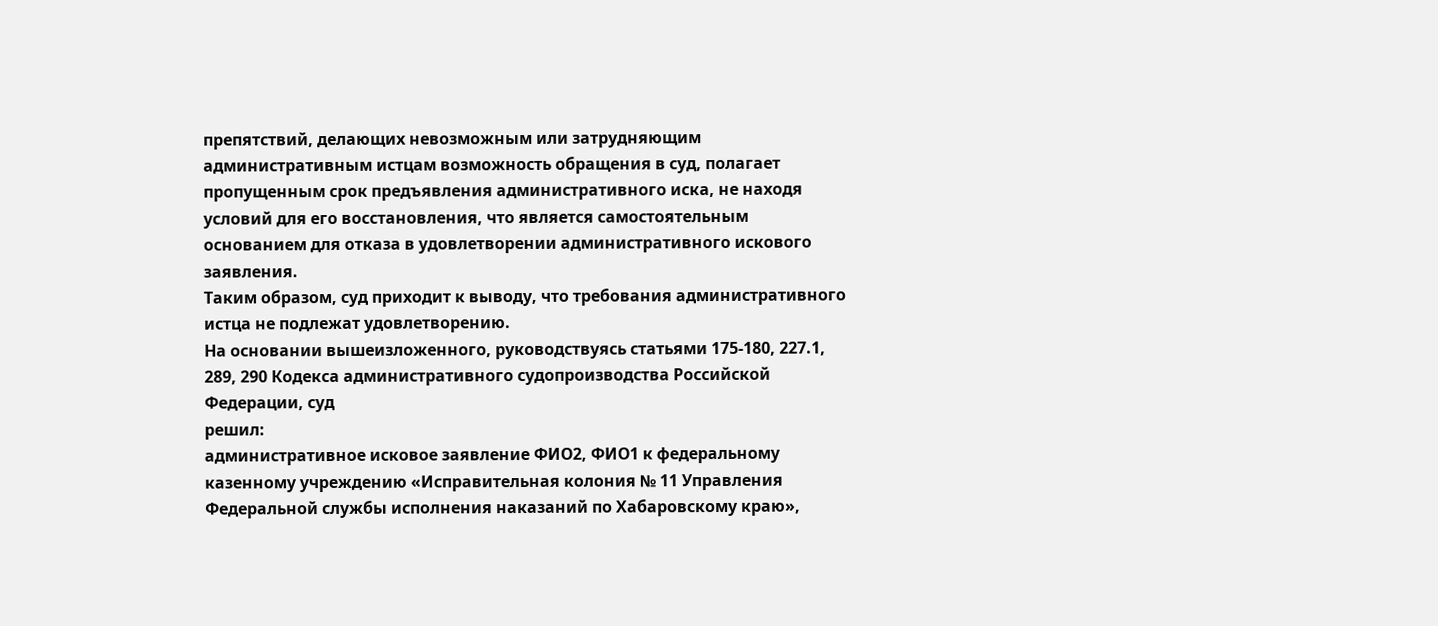препятствий, делающих невозможным или затрудняющим административным истцам возможность обращения в суд, полагает пропущенным срок предъявления административного иска, не находя условий для его восстановления, что является самостоятельным основанием для отказа в удовлетворении административного искового заявления.
Таким образом, суд приходит к выводу, что требования административного истца не подлежат удовлетворению.
На основании вышеизложенного, руководствуясь статьями 175-180, 227.1, 289, 290 Кодекса административного судопроизводства Российской Федерации, суд
решил:
административное исковое заявление ФИО2, ФИО1 к федеральному казенному учреждению «Исправительная колония № 11 Управления Федеральной службы исполнения наказаний по Хабаровскому краю»,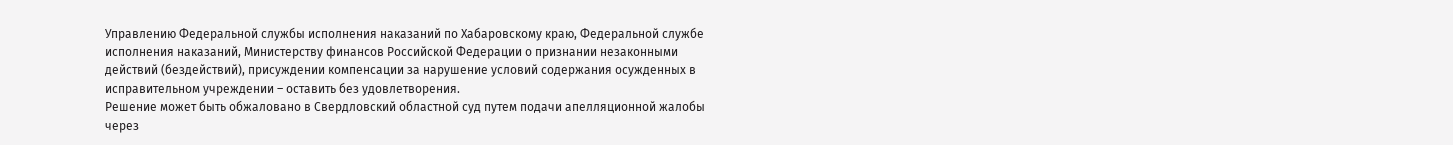Управлению Федеральной службы исполнения наказаний по Хабаровскому краю, Федеральной службе исполнения наказаний, Министерству финансов Российской Федерации о признании незаконными действий (бездействий), присуждении компенсации за нарушение условий содержания осужденных в исправительном учреждении – оставить без удовлетворения.
Решение может быть обжаловано в Свердловский областной суд путем подачи апелляционной жалобы через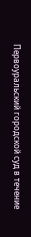Первоуральский городской суд в течение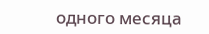одного месяца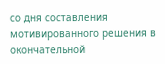со дня составления мотивированного решения в окончательной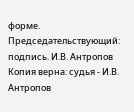форме.
Председательствующий: подпись. И.В. Антропов
Копия верна: судья - И.В. Антропов